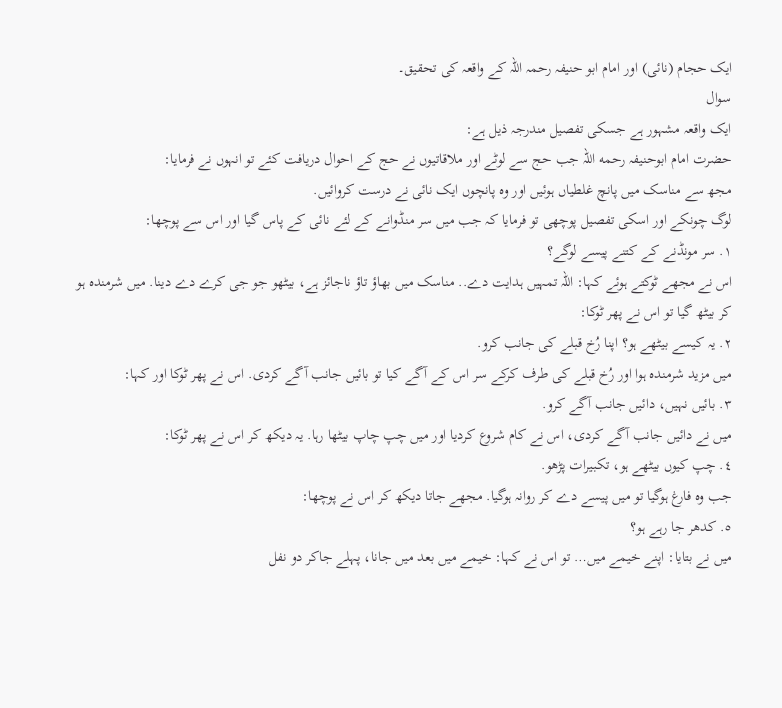ایک حجام (نائی) اور امام ابو حنیفہ رحمہ اللہ کے واقعہ کی تحقیق۔
سوال
ایک واقعہ مشہور ہے جسکی تفصیل مندرجہ ذیل ہے:
حضرت امام ابوحنیفہ رحمه اللہ جب حج سے لوٹے اور ملاقاتیوں نے حج کے احوال دریافت کئے تو انہوں نے فرمایا:
مجھ سے مناسک میں پانچ غلطیاں ہوئیں اور وہ پانچوں ایک نائی نے درست کروائیں.
لوگ چونکے اور اسکی تفصیل پوچھی تو فرمایا کہ جب میں سر منڈوانے کے لئے نائی کے پاس گیا اور اس سے پوچھا:
١. سر مونڈنے کے کتنے پیسے لوگے؟
اس نے مجھے ٹوکتے ہوئے کہا: اللہ تمہیں ہدایت دے.. مناسک میں بھاؤ تاؤ ناجائز ہے، بیٹھو جو جی کرے دے دینا. میں شرمندہ ہو کر بیٹھ گیا تو اس نے پھر ٹوکا:
٢. یہ کیسے بیٹھے ہو؟ اپنا رُخ قبلے کی جانب کرو.
میں مزید شرمندہ ہوا اور رُخ قبلے کی طرف کرکے سر اس کے آگے کیا تو بائیں جانب آگے کردی. اس نے پھر ٹوکا اور کہا:
٣. بائیں نہیں، دائیں جانب آگے کرو.
میں نے دائیں جانب آگے کردی، اس نے کام شروع کردیا اور میں چپ چاپ بیٹھا رہا. یہ دیکھ کر اس نے پھر ٹوکا:
٤. چپ کیوں بیٹھے ہو، تکبیرات پڑھو.
جب وہ فارغ ہوگیا تو میں پیسے دے کر روانہ ہوگیا. مجھے جاتا دیکھ کر اس نے پوچھا:
٥. کدھر جا رہے ہو؟
میں نے بتایا: اپنے خیمے میں… تو اس نے کہا: خیمے میں بعد میں جانا، پہلے جاکر دو نفل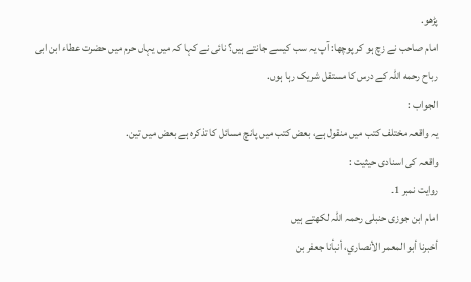پڑھو.
امام صاحب نے زچ ہو کر پوچھا: آپ یہ سب کیسے جانتے ہیں؟ نائی نے کہا کہ میں یہاں حرم میں حضرت عطاء ابن ابی رباح رحمه اللہ کے درس کا مستقل شریک رہا ہوں.
الجواب :
یہ واقعہ مختلف کتب میں منقول ہے، بعض کتب میں پانچ مسائل کا تذکرہ ہے بعض میں تین.
واقعہ کی اسنادی حیثیت :
روایت نمبر 1۔
امام ابن جوزی حنبلی رحمہ اللہ لکھتے ہیں
أخبرنا أبو المعمر الأنصاري، أنبأنا جعفر بن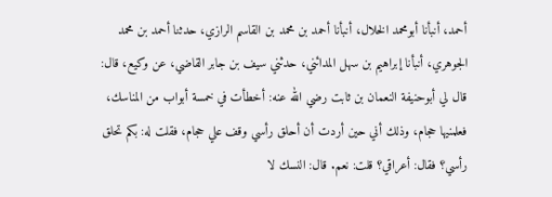أحمد، أنبأنا أبومحمد الخلال، أنبأنا أحمد بن محمد بن القاسم الرازي، حدثنا أحمد بن محمد الجوهري، أنبأنا إبراهيم بن سهل المدائني، حدثني سيف بن جابر القاضي، عن وكيع، قال: قال لي أبوحنيفة النعمان بن ثابت رضي الله عنه: أخطأت في خمسة أبواب من المناسك، فعلمنيها حجام، وذلك أني حين أردت أن أحلق رأسي وقف علي حجام، فقلت له: بكم تحلق رأسي؟ فقال: أعراقي؟ قلت: نعم. قال: النسك لا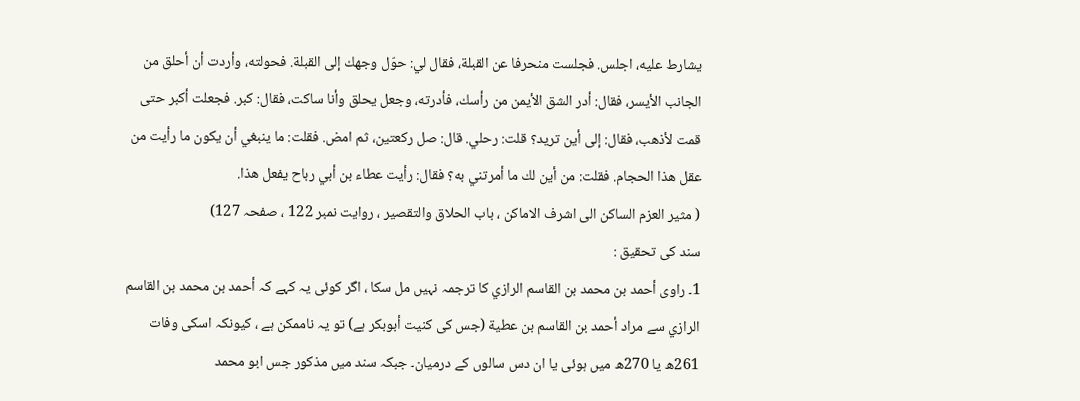يشارط عليه، اجلس. فجلست منحرفا عن القبلة، فقال لي: حوّل وجهك إلى القبلة. فحولته، وأردت أن أحلق من الجانب الأيسر، فقال: أدر الشق الأيمن من رأسك، فأدرته، وجعل يحلق وأنا ساكت، فقال: كبر. فجعلت أكبر حتى قمت لأذهب، فقال: إلى أين تريد؟ قلت: رحلي. قال: صل ركعتين، ثم امض. فقلت: ما ينبغي أن يكون ما رأيت من عقل هذا الحجام. فقلت: من أين لك ما أمرتني به؟ فقال: رأيت عطاء بن أبي رباح يفعل هذا.
( مثیر العزم الساکن الی اشرف الاماکن ، باب الحلاق والتقصیر ، روایت نمبر 122 ، صفحہ 127)
سند کی تحقیق :
1۔ راوی أحمد بن محمد بن القاسم الرازي کا ترجمہ نہیں مل سکا ، اگر کوئی یہ کہے کہ أحمد بن محمد بن القاسم الرازي سے مراد أحمد بن القاسم بن عطية (جس کی کنیت أبوبكر ہے) تو یہ ناممکن ہے ، کیونکہ اسکی وفات 261ھ یا 270ھ میں ہوئی یا ان دس سالوں کے درمیان۔ جبکہ سند میں مذکور جس ابو محمد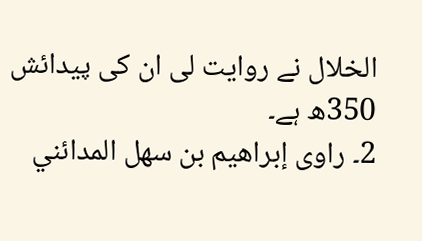الخلال نے روایت لی ان کی پیدائش 350ھ ہے۔
2۔ راوی إبراهيم بن سهل المدائني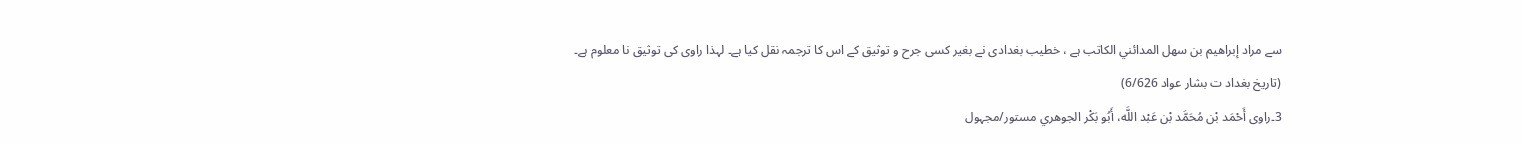سے مراد إبراهيم بن سهل المدائني الكاتب ہے ، خطیب بغدادی نے بغیر کسی جرح و توثیق کے اس کا ترجمہ نقل کیا ہے۔ لہذا راوی کی توثیق نا معلوم ہے۔
(تاریخ بغداد ت بشار عواد 6/626)
3۔راوی أَحْمَد بْن مُحَمَّد بْن عَبْد اللَّه، أَبُو بَكْر الجوهري مستور/مجہول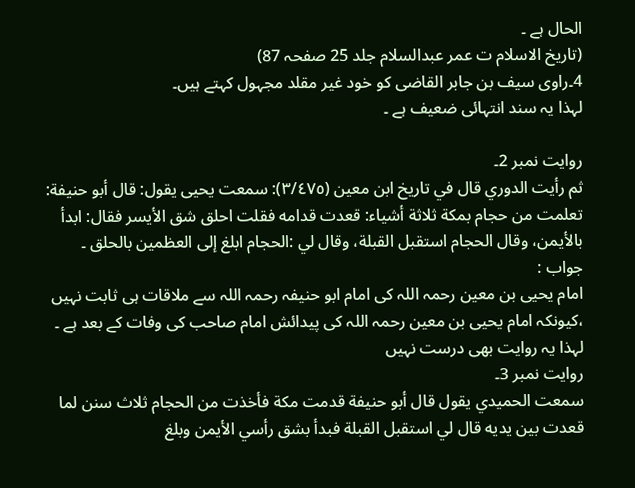الحال ہے ۔
(تاریخ الاسلام ت عمر عبدالسلام جلد 25 صفحہ 87)
4۔راوی سیف بن جابر القاضی کو خود غیر مقلد مجہول کہتے ہیں۔
لہذا یہ سند انتہائی ضعیف ہے ۔

روایت نمبر 2۔
ثم رأيت الدوري قال في تاريخ ابن معين (٣/٤٧٥): سمعت يحيى يقول: قال أبو حنيفة: تعلمت من حجام بمكة ثلاثة أشياء: قعدت قدامه فقلت احلق شق الأيسر فقال: ابدأ بالأيمن، وقال الحجام استقبل القبلة، وقال لي :الحجام ابلغ إلى العظمين بالحلق ۔
جواب :
امام یحیی بن معین رحمہ اللہ کی امام ابو حنیفہ رحمہ اللہ سے ملاقات ہی ثابت نہیں ،کیونکہ امام یحیی بن معین رحمہ اللہ کی پیدائش امام صاحب کی وفات کے بعد ہے ۔ لہذا یہ روایت بھی درست نہیں
روایت نمبر 3۔
سمعت الحميدي يقول قال أبو حنيفة قدمت مكة فأخذت من الحجام ثلاث سنن لما قعدت بين يديه قال لي استقبل القبلة فبدأ بشق رأسي الأيمن وبلغ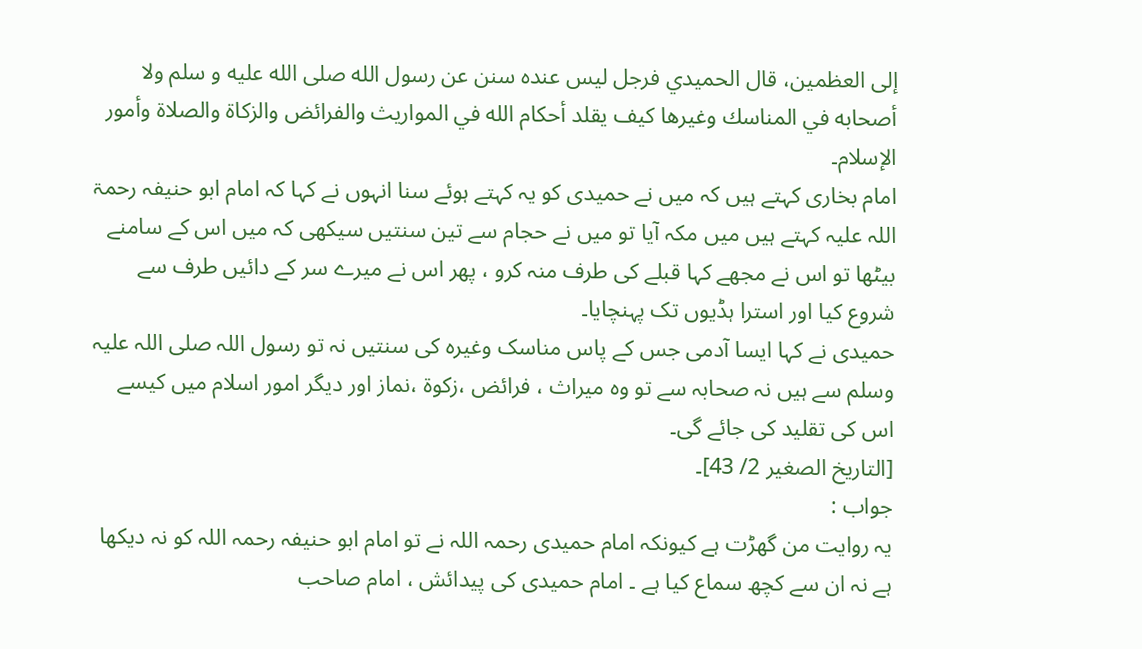إلى العظمين، قال الحميدي فرجل ليس عنده سنن عن رسول الله صلى الله عليه و سلم ولا أصحابه في المناسك وغيرها كيف يقلد أحكام الله في المواريث والفرائض والزكاة والصلاة وأمور الإسلام۔
امام بخاری کہتے ہیں کہ میں نے حمیدی کو یہ کہتے ہوئے سنا انہوں نے کہا کہ امام ابو حنیفہ رحمۃ اللہ علیہ کہتے ہیں میں مکہ آیا تو میں نے حجام سے تین سنتیں سیکھی کہ میں اس کے سامنے بیٹھا تو اس نے مجھے کہا قبلے کی طرف منہ کرو ، پھر اس نے میرے سر کے دائیں طرف سے شروع کیا اور استرا ہڈیوں تک پہنچایا۔
حمیدی نے کہا ایسا آدمی جس کے پاس مناسک وغیرہ کی سنتیں نہ تو رسول اللہ صلی اللہ علیہ وسلم سے ہیں نہ صحابہ سے تو وہ میراث ، فرائض ،زکوۃ ،نماز اور دیگر امور اسلام میں کیسے اس کی تقلید کی جائے گی۔
[التاريخ الصغير 2/ 43]۔
جواب :
یہ روایت من گھڑت ہے کیونکہ امام حمیدی رحمہ اللہ نے تو امام ابو حنیفہ رحمہ اللہ کو نہ دیکھا ہے نہ ان سے کچھ سماع کیا ہے ۔ امام حمیدی کی پیدائش ، امام صاحب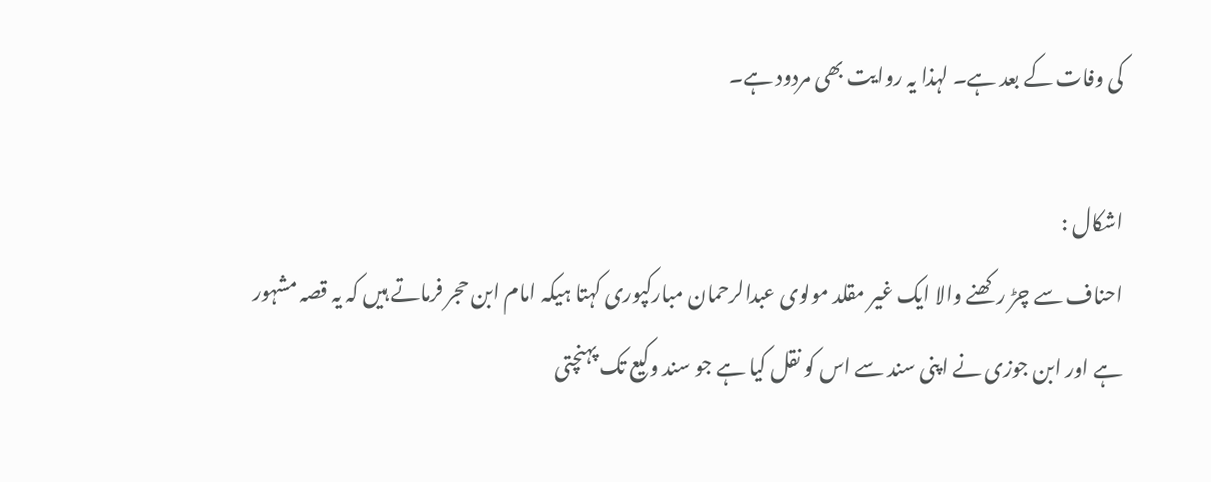کی وفات کے بعد ہے۔ لہذا یہ روایت بھی مردود ہے۔

اشکال :
احناف سے چڑ رکھنے والا ایک غیر مقلد مولوی عبدالرحمان مبارکپوری کہتا ہیکہ امام ابن حجر فرماتے ہیں کہ یہ قصہ مشہور ہے اور ابن جوزی نے اپنی سند سے اس کو نقل کیا ہے جو سند وکیع تک پہنچتی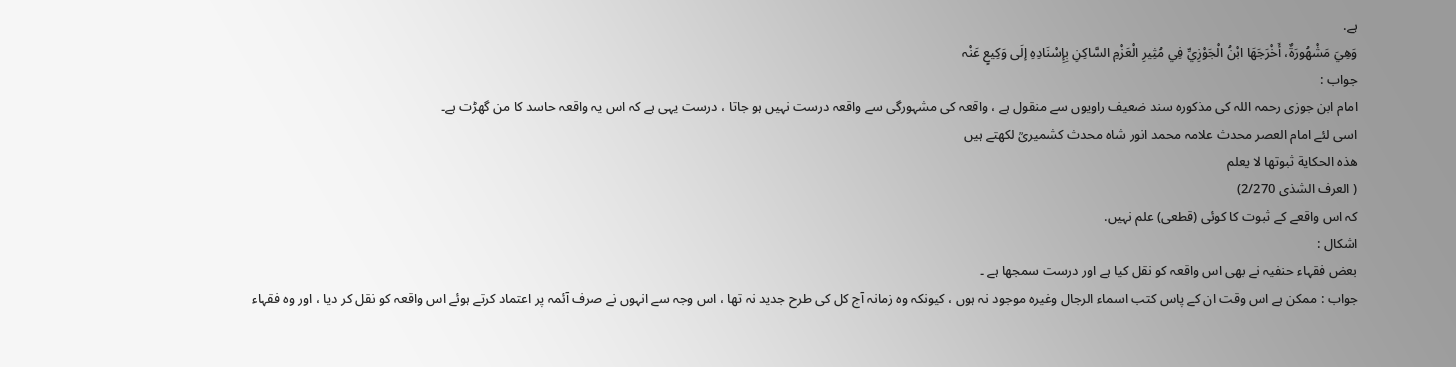ہے.
وَهِيَ مَشْهُورَةٌ، أَخْرَجَهَا ابْنُ الْجَوْزِيِّ فِي مُثِيرِ الْعَزْمِ السَّاكِنِ بِإِسْنَادِهِ إلَى وَكِيعٍ عَنْہ
جواب :
امام ابن جوزی رحمہ اللہ کی مذکورہ سند ضعیف راویوں سے منقول ہے ، واقعہ کی مشہورگی سے واقعہ درست نہیں ہو جاتا ، درست یہی ہے کہ اس یہ واقعہ حاسد کا من گھڑت ہے۔
اسی لئے امام العصر محدث علامہ محمد انور شاہ محدث کشمیریؒ لکھتے ہیں
هذه الحكاية ثبوتها لا يعلم
( العرف الشذی 2/270)
کہ اس واقعے کے ثبوت کا کوئی (قطعی) علم نہیں.
اشکال :
بعض فقہاء حنفیہ نے بھی اس واقعہ کو نقل کیا ہے اور درست سمجھا ہے ۔
جواب : ممکن ہے اس وقت ان کے پاس کتب اسماء الرجال وغیرہ موجود نہ ہوں ، کیونکہ وہ زمانہ آج کل کی طرح جدید نہ تھا ، اس وجہ سے انہوں نے صرف آئمہ پر اعتماد کرتے ہوئے اس واقعہ کو نقل کر دیا ، اور وہ فقہاء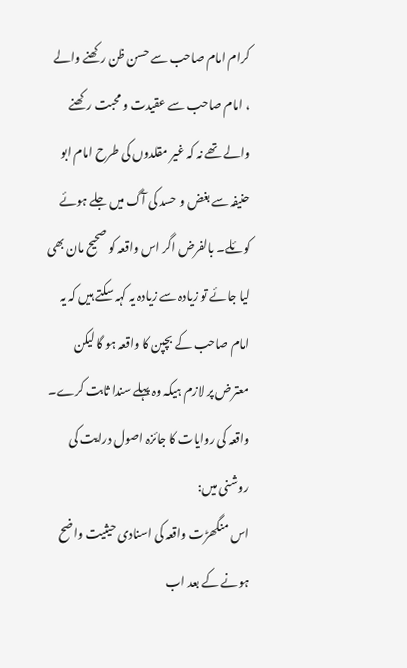کرام امام صاحب سے حسن ظن رکھنے والے ، امام صاحب سے عقیدت و محبت رکھنے والے تھے نہ کہ غیر مقلدوں کی طرح امام ابو حنیفہ سے بغض و حسد کی آگ میں جلے ہوئے کوئلے۔ بالفرض اگر اس واقعہ کو صحیح مان بھی لیا جائے تو زیادہ سے زیادہ یہ کہہ سکتے ہیں کہ یہ امام صاحب کے بچپن کا واقعہ ہو گا لیکن معترض پر لازم ہیکہ وہ پہلے سندا ثابت کرے۔
واقعہ کی روایات کا جائزہ اصول درایت کی روشنی میں:
اس منگھڑت واقعہ کی اسنادی حیثیت واضح ہونے کے بعد اب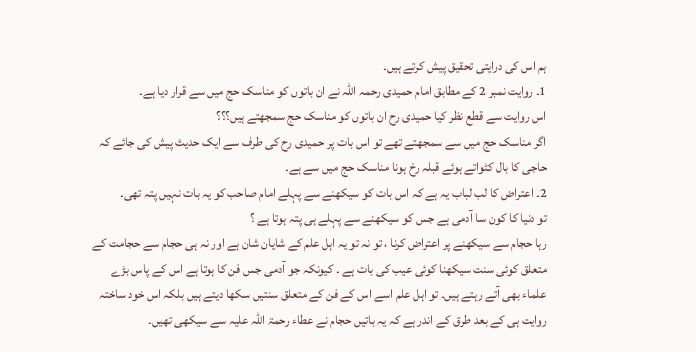ہم اس کی درایتی تحقیق پیش کرتے ہیں۔
1۔ روایت نمبر 2 کے مطابق امام حمیدی رحمہ اللہ نے ان باتوں کو مناسک حج میں سے قرار دیا ہے۔
اس روایت سے قطع نظر کیا حمیدی رح ان باتوں کو مناسک حج سمجھتے ہیں؟؟؟
اگر مناسک حج میں سے سمجھتے تھے تو اس بات پر حمیدی رح کی طرف سے ایک حدیث پیش کی جائے کہ حاجی کا بال کٹواتے ہوئے قبلہ رخ ہونا مناسک حج میں سے ہے۔
2۔ اعتراض کا لب لباب یہ ہے کہ اس بات کو سیکھنے سے پہلے امام صاحب کو یہ بات نہیں پتہ تھی۔
تو دنیا کا کون سا آدمی ہے جس کو سیکھنے سے پہلے ہی پتہ ہوتا ہے ؟
رہا حجام سے سیکھنے پر اعتراض کرنا ، تو نہ تو یہ اہل علم کے شایان شان ہے اور نہ ہی حجام سے حجامت کے متعلق کوئی سنت سیکھنا کوئی عیب کی بات ہے ۔ کیونکہ جو آدمی جس فن کا ہوتا ہے اس کے پاس بڑے علماء بھی آتے رہتے ہیں۔ تو اہل علم اسے اس کے فن کے متعلق سنتیں سکھا دیتے ہیں بلکہ اس خود ساختہ روایت ہی کے بعد طرق کے اندر ہے کہ یہ باتیں حجام نے عطاء رحمۃ اللہ علیہ سے سیکھی تھیں۔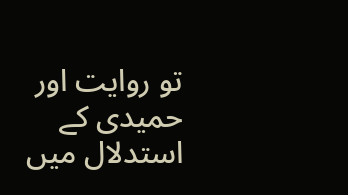تو روایت اور حمیدی کے استدلال میں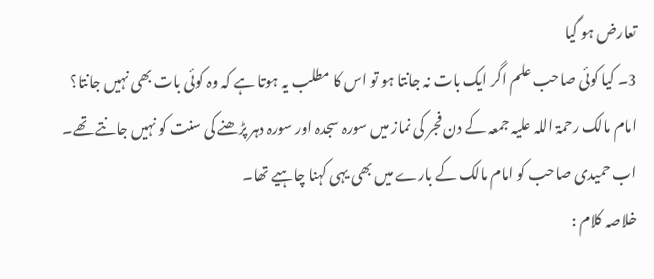تعارض ہو گیا
3۔ کیا کوئی صاحب علم اگر ایک بات نہ جانتا ہو تو اس کا مطلب یہ ہوتا ہے کہ وہ کوئی بات بھی نہیں جانتا؟
امام مالک رحمۃ اللہ علیہ جمعہ کے دن فجر کی نماز میں سورہ سجدہ اور سورہ دہر پڑھنے کی سنت کو نہیں جانتے تھے۔
اب حمیدی صاحب کو امام مالک کے بارے میں بھی یہی کہنا چاہیے تھا۔
خلاصہ کلام :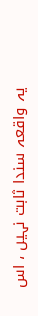یہ واقعہ سندا ثابت نہیں ، اس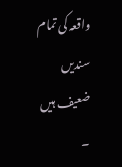واقعہ کی تمام سندیں ضعیف ہیں ۔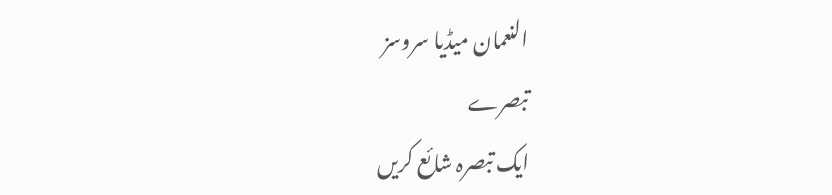النعمان میڈیا سروسز
تبصرے
ایک تبصرہ شائع کریں